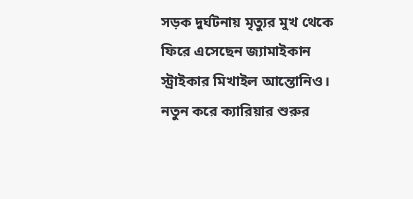সড়ক দুর্ঘটনায় মৃত্যুর মুখ থেকে ফিরে এসেছেন জ্যামাইকান স্ট্রাইকার মিখাইল আন্তোনিও। নতুন করে ক্যারিয়ার শুরুর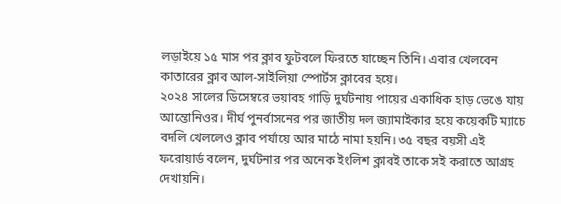লড়াইয়ে ১৫ মাস পর ক্লাব ফুটবলে ফিরতে যাচ্ছেন তিনি। এবার খেলবেন কাতারের ক্লাব আল-সাইলিয়া স্পোর্টস ক্লাবের হয়ে।
২০২৪ সালের ডিসেম্বরে ভয়াবহ গাড়ি দুর্ঘটনায় পায়ের একাধিক হাড় ভেঙে যায় আন্তোনিওর। দীর্ঘ পুনর্বাসনের পর জাতীয় দল জ্যামাইকার হয়ে কয়েকটি ম্যাচে বদলি খেললেও ক্লাব পর্যায়ে আর মাঠে নামা হয়নি। ৩৫ বছর বয়সী এই ফরোয়ার্ড বলেন, দুর্ঘটনার পর অনেক ইংলিশ ক্লাবই তাকে সই করাতে আগ্রহ দেখায়নি।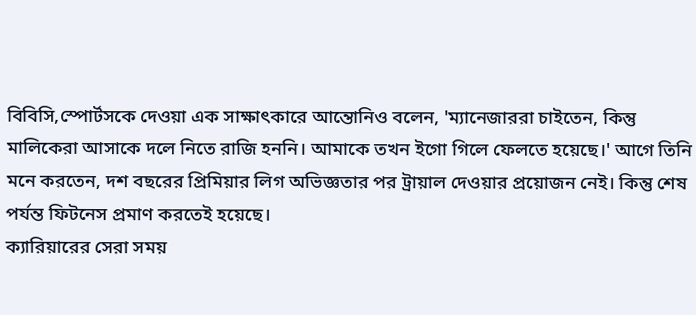বিবিসি,স্পোর্টসকে দেওয়া এক সাক্ষাৎকারে আন্তোনিও বলেন, 'ম্যানেজাররা চাইতেন, কিন্তু মালিকেরা আসাকে দলে নিতে রাজি হননি। আমাকে তখন ইগো গিলে ফেলতে হয়েছে।' আগে তিনি মনে করতেন, দশ বছরের প্রিমিয়ার লিগ অভিজ্ঞতার পর ট্রায়াল দেওয়ার প্রয়োজন নেই। কিন্তু শেষ পর্যন্ত ফিটনেস প্রমাণ করতেই হয়েছে।
ক্যারিয়ারের সেরা সময়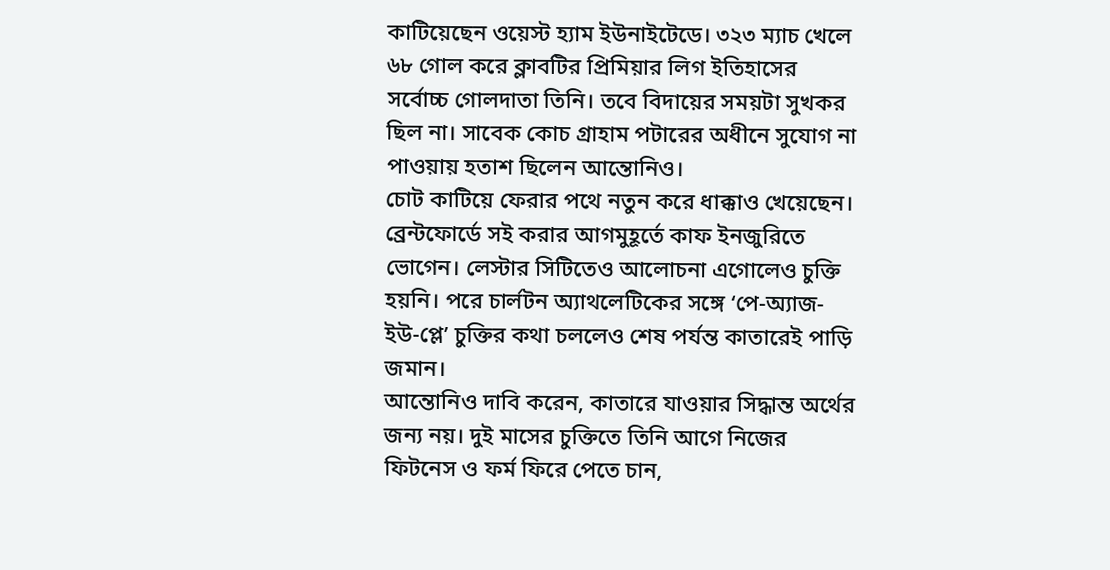কাটিয়েছেন ওয়েস্ট হ্যাম ইউনাইটেডে। ৩২৩ ম্যাচ খেলে ৬৮ গোল করে ক্লাবটির প্রিমিয়ার লিগ ইতিহাসের সর্বোচ্চ গোলদাতা তিনি। তবে বিদায়ের সময়টা সুখকর ছিল না। সাবেক কোচ গ্রাহাম পটারের অধীনে সুযোগ না পাওয়ায় হতাশ ছিলেন আন্তোনিও।
চোট কাটিয়ে ফেরার পথে নতুন করে ধাক্কাও খেয়েছেন। ব্রেন্টফোর্ডে সই করার আগমুহূর্তে কাফ ইনজুরিতে ভোগেন। লেস্টার সিটিতেও আলোচনা এগোলেও চুক্তি হয়নি। পরে চার্লটন অ্যাথলেটিকের সঙ্গে ‘পে-অ্যাজ-ইউ-প্লে’ চুক্তির কথা চললেও শেষ পর্যন্ত কাতারেই পাড়ি জমান।
আন্তোনিও দাবি করেন, কাতারে যাওয়ার সিদ্ধান্ত অর্থের জন্য নয়। দুই মাসের চুক্তিতে তিনি আগে নিজের ফিটনেস ও ফর্ম ফিরে পেতে চান,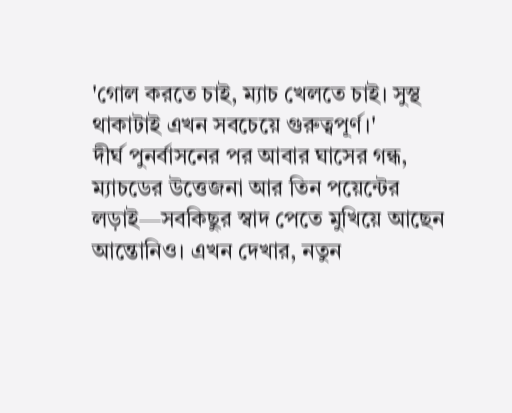'গোল করতে চাই, ম্যাচ খেলতে চাই। সুস্থ থাকাটাই এখন সবচেয়ে গুরুত্বপূর্ণ।'
দীর্ঘ পুনর্বাসনের পর আবার ঘাসের গন্ধ, ম্যাচডের উত্তেজনা আর তিন পয়েন্টের লড়াই—সবকিছুর স্বাদ পেতে মুখিয়ে আছেন আন্তোনিও। এখন দেখার, নতুন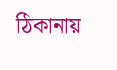ঠিকানায়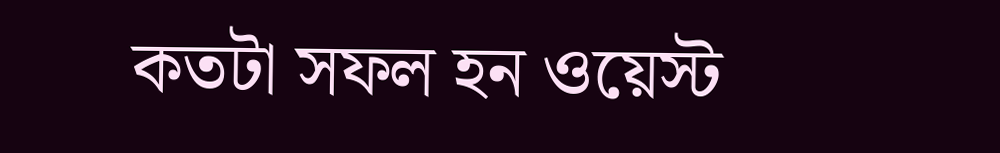কতটা সফল হন ওয়েস্ট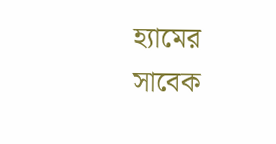হ্যামের সাবেক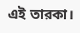এই তারকা।